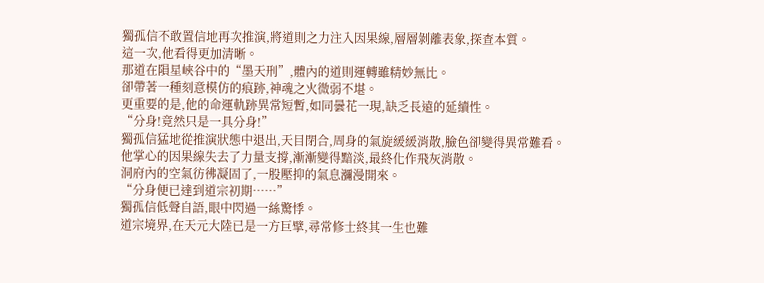獨孤信不敢置信地再次推演,將道則之力注入因果線,層層剝離表象,探查本質。
這一次,他看得更加清晰。
那道在隕星峽谷中的“墨天刑”,體內的道則運轉雖精妙無比。
卻帶著一種刻意模仿的痕跡,神魂之火微弱不堪。
更重要的是,他的命運軌跡異常短暫,如同曇花一現,缺乏長遠的延續性。
“分身!竟然只是一具分身!”
獨孤信猛地從推演狀態中退出,天目閉合,周身的氣旋緩緩消散,臉色卻變得異常難看。
他掌心的因果線失去了力量支撐,漸漸變得黯淡,最終化作飛灰消散。
洞府內的空氣彷彿凝固了,一股壓抑的氣息瀰漫開來。
“分身便已達到道宗初期……”
獨孤信低聲自語,眼中閃過一絲驚悸。
道宗境界,在天元大陸已是一方巨擘,尋常修士終其一生也難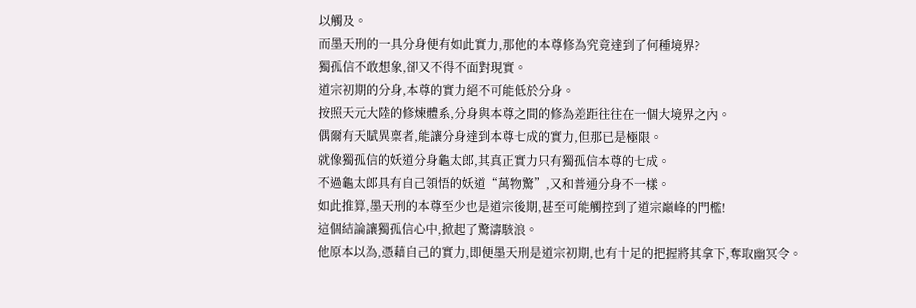以觸及。
而墨天刑的一具分身便有如此實力,那他的本尊修為究竟達到了何種境界?
獨孤信不敢想象,卻又不得不面對現實。
道宗初期的分身,本尊的實力絕不可能低於分身。
按照天元大陸的修煉體系,分身與本尊之間的修為差距往往在一個大境界之內。
偶爾有天賦異稟者,能讓分身達到本尊七成的實力,但那已是極限。
就像獨孤信的妖道分身龜太郎,其真正實力只有獨孤信本尊的七成。
不過龜太郎具有自己領悟的妖道“萬物驚”,又和普通分身不一樣。
如此推算,墨天刑的本尊至少也是道宗後期,甚至可能觸控到了道宗巔峰的門檻!
這個結論讓獨孤信心中,掀起了驚濤駭浪。
他原本以為,憑藉自己的實力,即便墨天刑是道宗初期,也有十足的把握將其拿下,奪取幽冥令。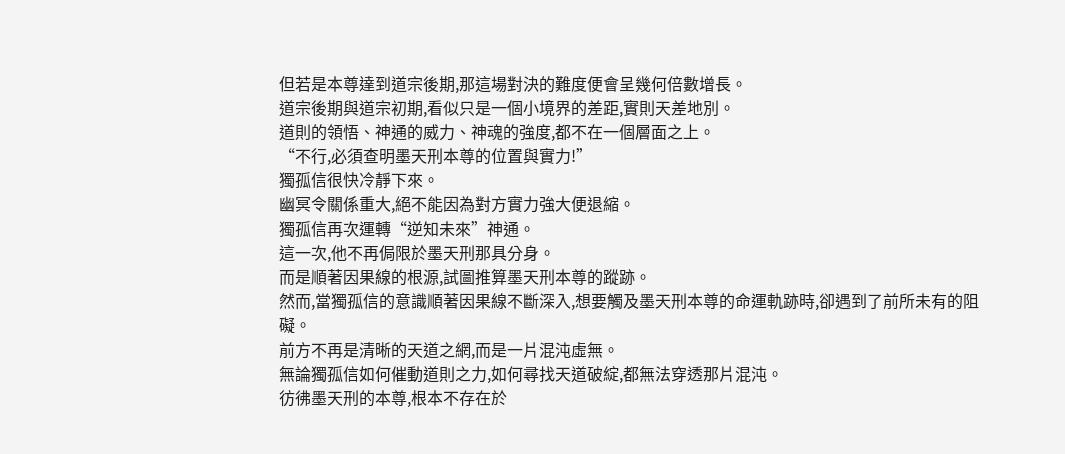但若是本尊達到道宗後期,那這場對決的難度便會呈幾何倍數增長。
道宗後期與道宗初期,看似只是一個小境界的差距,實則天差地別。
道則的領悟、神通的威力、神魂的強度,都不在一個層面之上。
“不行,必須查明墨天刑本尊的位置與實力!”
獨孤信很快冷靜下來。
幽冥令關係重大,絕不能因為對方實力強大便退縮。
獨孤信再次運轉“逆知未來”神通。
這一次,他不再侷限於墨天刑那具分身。
而是順著因果線的根源,試圖推算墨天刑本尊的蹤跡。
然而,當獨孤信的意識順著因果線不斷深入,想要觸及墨天刑本尊的命運軌跡時,卻遇到了前所未有的阻礙。
前方不再是清晰的天道之網,而是一片混沌虛無。
無論獨孤信如何催動道則之力,如何尋找天道破綻,都無法穿透那片混沌。
彷彿墨天刑的本尊,根本不存在於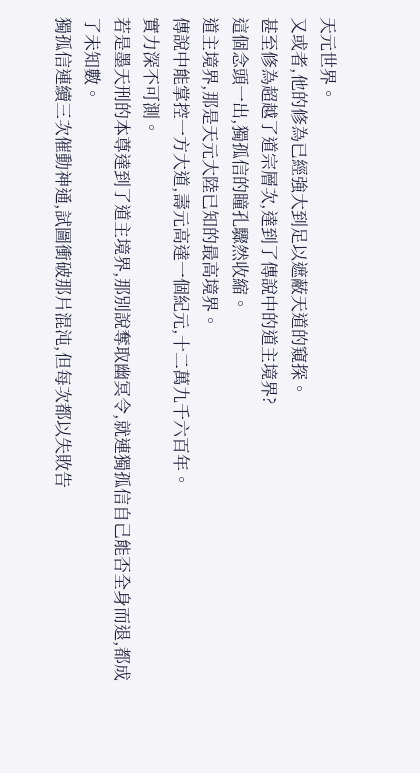天元世界。
又或者,他的修為已經強大到足以遮蔽天道的窺探。
甚至修為超越了道宗層次,達到了傳說中的道主境界?
這個念頭一出,獨孤信的瞳孔驟然收縮。
道主境界,那是天元大陸已知的最高境界。
傳說中能掌控一方大道,壽元高達一個紀元,十二萬九千六百年。
實力深不可測。
若是墨天刑的本尊達到了道主境界,那別說奪取幽冥令,就連獨孤信自己能否全身而退,都成了未知數。
獨孤信連續三次催動神通,試圖衝破那片混沌,但每次都以失敗告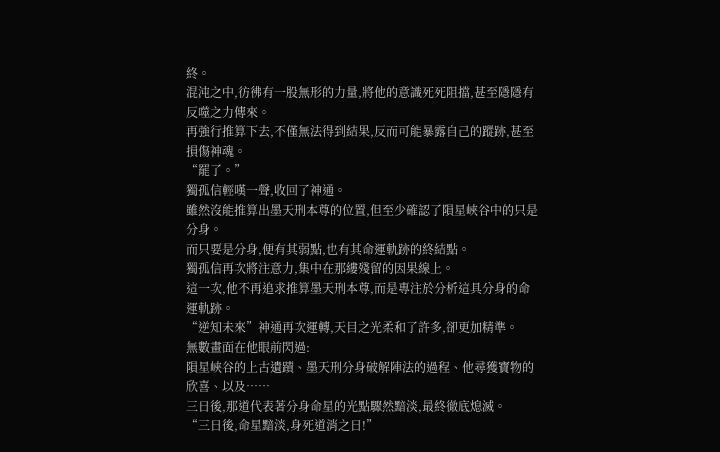終。
混沌之中,彷彿有一股無形的力量,將他的意識死死阻擋,甚至隱隱有反噬之力傳來。
再強行推算下去,不僅無法得到結果,反而可能暴露自己的蹤跡,甚至損傷神魂。
“罷了。”
獨孤信輕嘆一聲,收回了神通。
雖然沒能推算出墨天刑本尊的位置,但至少確認了隕星峽谷中的只是分身。
而只要是分身,便有其弱點,也有其命運軌跡的終結點。
獨孤信再次將注意力,集中在那縷殘留的因果線上。
這一次,他不再追求推算墨天刑本尊,而是專注於分析這具分身的命運軌跡。
“逆知未來”神通再次運轉,天目之光柔和了許多,卻更加精準。
無數畫面在他眼前閃過:
隕星峽谷的上古遺蹟、墨天刑分身破解陣法的過程、他尋獲寶物的欣喜、以及……
三日後,那道代表著分身命星的光點驟然黯淡,最終徹底熄滅。
“三日後,命星黯淡,身死道消之日!”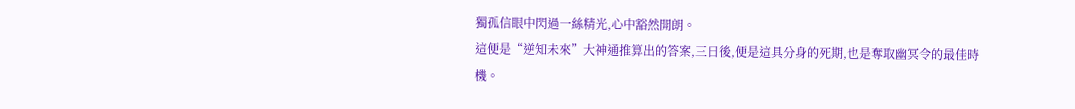獨孤信眼中閃過一絲精光,心中豁然開朗。
這便是“逆知未來”大神通推算出的答案,三日後,便是這具分身的死期,也是奪取幽冥令的最佳時機。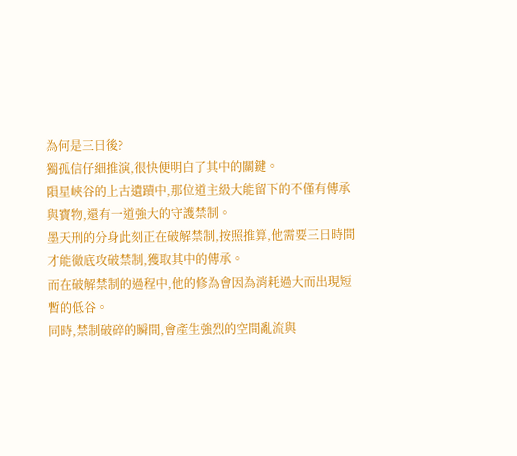為何是三日後?
獨孤信仔細推演,很快便明白了其中的關鍵。
隕星峽谷的上古遺蹟中,那位道主級大能留下的不僅有傳承與寶物,還有一道強大的守護禁制。
墨天刑的分身此刻正在破解禁制,按照推算,他需要三日時間才能徹底攻破禁制,獲取其中的傳承。
而在破解禁制的過程中,他的修為會因為消耗過大而出現短暫的低谷。
同時,禁制破碎的瞬間,會產生強烈的空間亂流與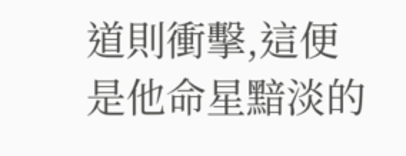道則衝擊,這便是他命星黯淡的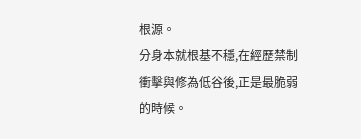根源。
分身本就根基不穩,在經歷禁制衝擊與修為低谷後,正是最脆弱的時候。